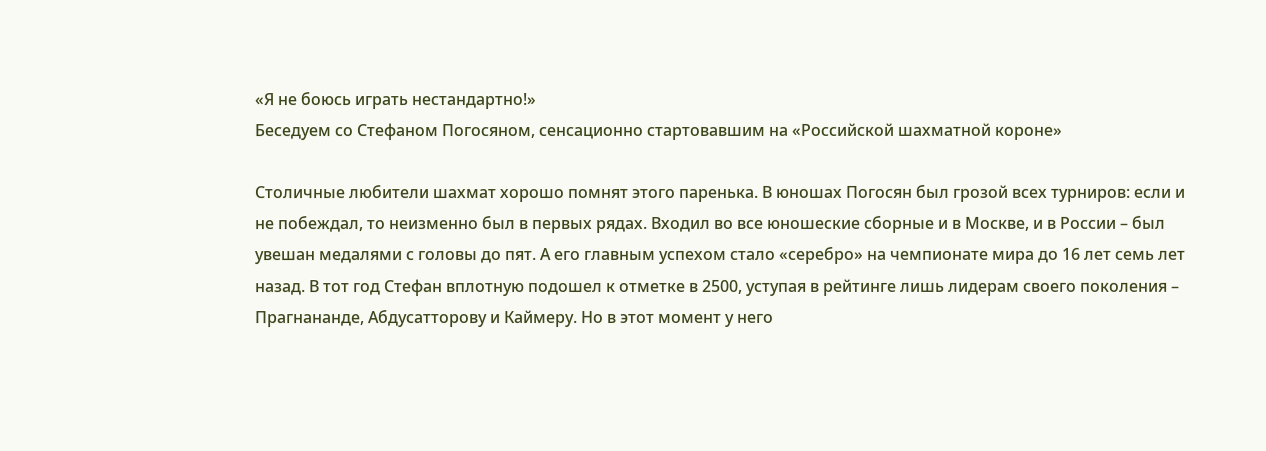«Я не боюсь играть нестандартно!»
Беседуем со Стефаном Погосяном, сенсационно стартовавшим на «Российской шахматной короне»

Столичные любители шахмат хорошо помнят этого паренька. В юношах Погосян был грозой всех турниров: если и не побеждал, то неизменно был в первых рядах. Входил во все юношеские сборные и в Москве, и в России – был увешан медалями с головы до пят. А его главным успехом стало «серебро» на чемпионате мира до 16 лет семь лет назад. В тот год Стефан вплотную подошел к отметке в 2500, уступая в рейтинге лишь лидерам своего поколения – Прагнананде, Абдусатторову и Каймеру. Но в этот момент у него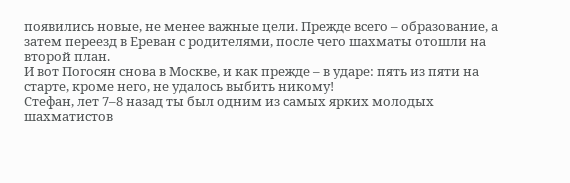появились новые, не менее важные цели. Прежде всего – образование, а затем переезд в Ереван с родителями, после чего шахматы отошли на второй план.
И вот Погосян снова в Москве, и как прежде – в ударе: пять из пяти на старте, кроме него, не удалось выбить никому!
Стефан, лет 7–8 назад ты был одним из самых ярких молодых шахматистов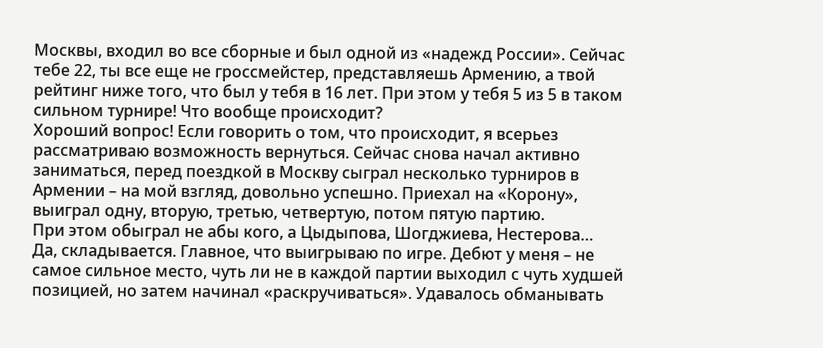Москвы, входил во все сборные и был одной из «надежд России». Сейчас тебе 22, ты все еще не гроссмейстер, представляешь Армению, а твой рейтинг ниже того, что был у тебя в 16 лет. При этом у тебя 5 из 5 в таком сильном турнире! Что вообще происходит?
Хороший вопрос! Если говорить о том, что происходит, я всерьез рассматриваю возможность вернуться. Сейчас снова начал активно заниматься, перед поездкой в Москву сыграл несколько турниров в Армении – на мой взгляд, довольно успешно. Приехал на «Корону», выиграл одну, вторую, третью, четвертую, потом пятую партию.
При этом обыграл не абы кого, а Цыдыпова, Шогджиева, Нестерова…
Да, складывается. Главное, что выигрываю по игре. Дебют у меня – не самое сильное место, чуть ли не в каждой партии выходил с чуть худшей позицией, но затем начинал «раскручиваться». Удавалось обманывать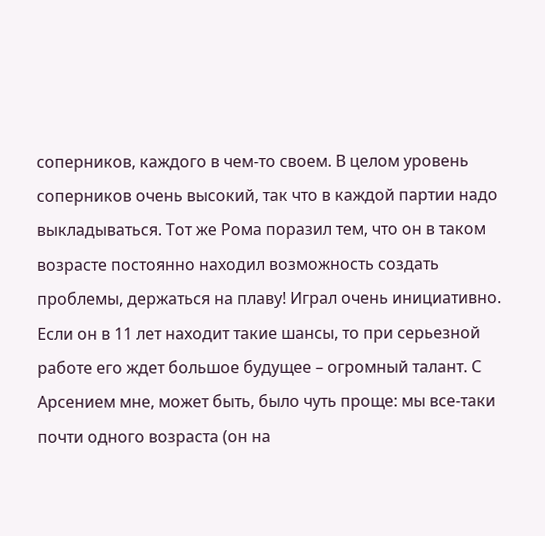соперников, каждого в чем-то своем. В целом уровень соперников очень высокий, так что в каждой партии надо выкладываться. Тот же Рома поразил тем, что он в таком возрасте постоянно находил возможность создать проблемы, держаться на плаву! Играл очень инициативно. Если он в 11 лет находит такие шансы, то при серьезной работе его ждет большое будущее – огромный талант. С Арсением мне, может быть, было чуть проще: мы все-таки почти одного возраста (он на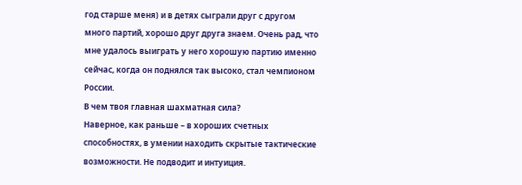год старше меня) и в детях сыграли друг с другом много партий, хорошо друг друга знаем. Очень рад, что мне удалось выиграть у него хорошую партию именно сейчас, когда он поднялся так высоко, стал чемпионом России.
В чем твоя главная шахматная сила?
Наверное, как раньше – в хороших счетных способностях, в умении находить скрытые тактические возможности. Не подводит и интуиция.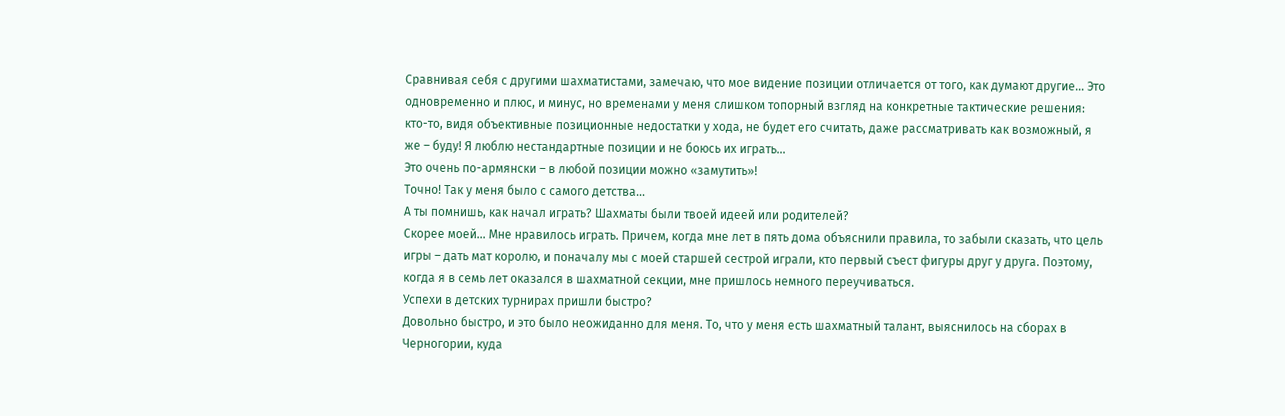Сравнивая себя с другими шахматистами, замечаю, что мое видение позиции отличается от того, как думают другие… Это одновременно и плюс, и минус, но временами у меня слишком топорный взгляд на конкретные тактические решения: кто-то, видя объективные позиционные недостатки у хода, не будет его считать, даже рассматривать как возможный, я же – буду! Я люблю нестандартные позиции и не боюсь их играть…
Это очень по-армянски – в любой позиции можно «замутить»!
Точно! Так у меня было с самого детства…
А ты помнишь, как начал играть? Шахматы были твоей идеей или родителей?
Скорее моей… Мне нравилось играть. Причем, когда мне лет в пять дома объяснили правила, то забыли сказать, что цель игры – дать мат королю, и поначалу мы с моей старшей сестрой играли, кто первый съест фигуры друг у друга. Поэтому, когда я в семь лет оказался в шахматной секции, мне пришлось немного переучиваться.
Успехи в детских турнирах пришли быстро?
Довольно быстро, и это было неожиданно для меня. То, что у меня есть шахматный талант, выяснилось на сборах в Черногории, куда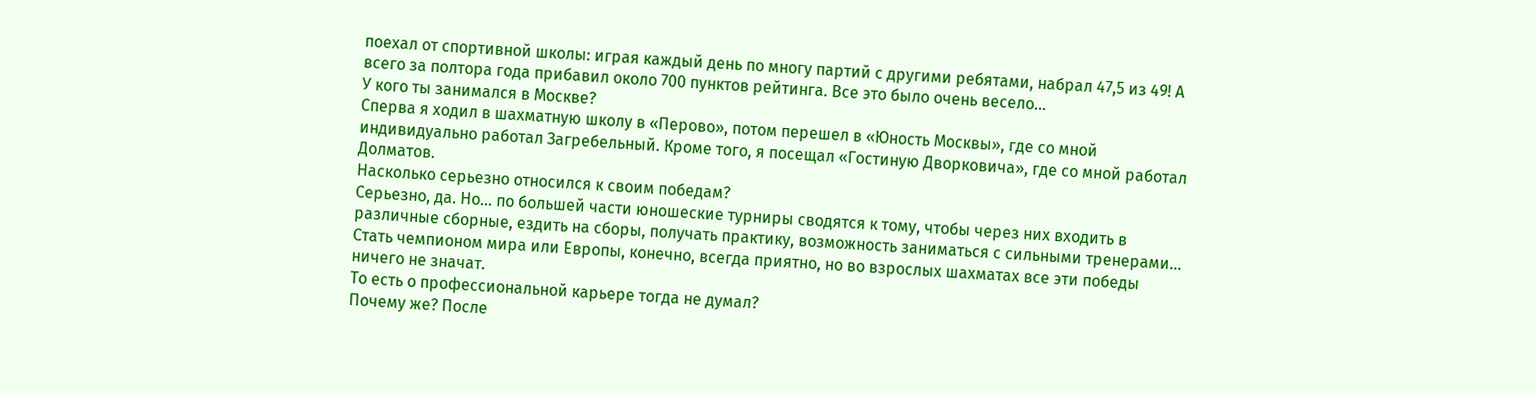поехал от спортивной школы: играя каждый день по многу партий с другими ребятами, набрал 47,5 из 49! А всего за полтора года прибавил около 700 пунктов рейтинга. Все это было очень весело…
У кого ты занимался в Москве?
Сперва я ходил в шахматную школу в «Перово», потом перешел в «Юность Москвы», где со мной индивидуально работал Загребельный. Кроме того, я посещал «Гостиную Дворковича», где со мной работал Долматов.
Насколько серьезно относился к своим победам?
Серьезно, да. Но… по большей части юношеские турниры сводятся к тому, чтобы через них входить в различные сборные, ездить на сборы, получать практику, возможность заниматься с сильными тренерами… Стать чемпионом мира или Европы, конечно, всегда приятно, но во взрослых шахматах все эти победы ничего не значат.
То есть о профессиональной карьере тогда не думал?
Почему же? После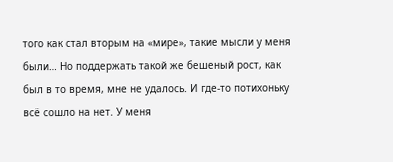того как стал вторым на «мире», такие мысли у меня были… Но поддержать такой же бешеный рост, как был в то время, мне не удалось. И где-то потихоньку всё сошло на нет. У меня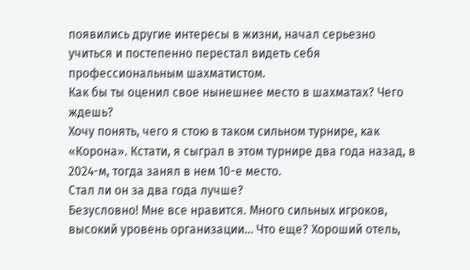появились другие интересы в жизни, начал серьезно учиться и постепенно перестал видеть себя профессиональным шахматистом.
Как бы ты оценил свое нынешнее место в шахматах? Чего ждешь?
Хочу понять, чего я стою в таком сильном турнире, как «Корона». Кстати, я сыграл в этом турнире два года назад, в 2024-м, тогда занял в нем 10-е место.
Стал ли он за два года лучше?
Безусловно! Мне все нравится. Много сильных игроков, высокий уровень организации… Что еще? Хороший отель,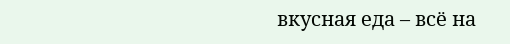вкусная еда – всё на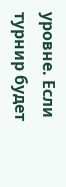уровне. Если турнир будет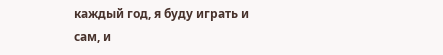каждый год, я буду играть и сам, и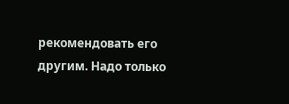рекомендовать его другим. Надо только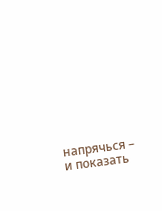напрячься – и показать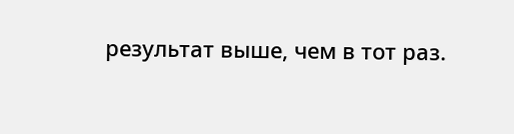результат выше, чем в тот раз.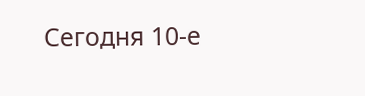Сегодня 10-е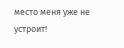место меня уже не устроит!